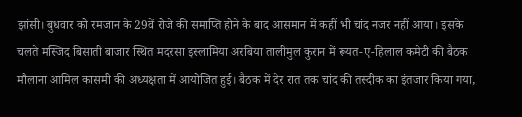झांसी। बुधवार को रमजान के 29वें रोजे की समाप्ति होने के बाद आसमान में कहीं भी चांद नजर नहीं आया। इसके चलते मस्जिद बिसाती बाजार स्थित मदरसा इस्लामिया अरबिया तालीमुल कुरान में रूयत-ए-हिलाल कमेटी की बैठक मौलाना आमिल कासमी की अध्यक्षता में आयोजित हुई। बैठक में देर रात तक चांद की तस्दीक का इंतजार किया गया,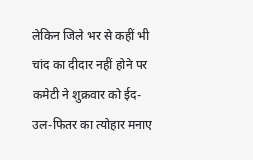लेकिन जिले भर से कहीं भी चांद का दीदार नहीं होने पर कमेटी ने शुक्रवार को ईद-उल-फितर का त्योहार मनाए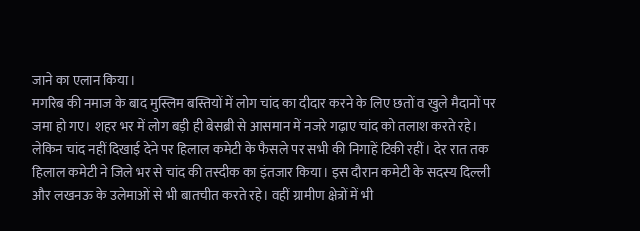जाने का एलान किया।
मगरिब की नमाज के बाद मुस्लिम बस्तियों में लोग चांद का दीदार करने के लिए छतों व खुले मैदानों पर जमा हो गए। शहर भर में लोग बड़ी ही बेसब्री से आसमान में नजरे गढ़ाए चांद को तलाश करते रहे। लेकिन चांद नहीं दिखाई देने पर हिलाल कमेटी के फैसले पर सभी की निगाहें टिकी रहीं। देर रात तक हिलाल कमेटी ने जिले भर से चांद की तस्दीक का इंतजार किया। इस दौरान कमेटी के सदस्य दिल्ली और लखनऊ के उलेमाओं से भी बातचीत करते रहे। वहीं ग्रामीण क्षेत्रों में भी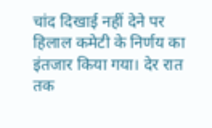चांद दिखाई नहीं देने पर हिलाल कमेटी के निर्णय का इंतजार किया गया। देर रात तक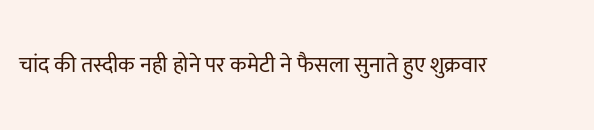चांद की तस्दीक नही होने पर कमेटी ने फैसला सुनाते हुए शुक्रवार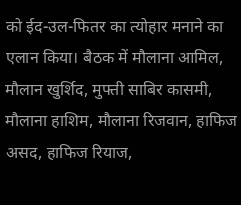को ईद-उल-फितर का त्योहार मनाने का एलान किया। बैठक में मौलाना आमिल, मौलान खुर्शिद, मुफ्ती साबिर कासमी, मौलाना हाशिम, मौलाना रिजवान, हाफिज असद, हाफिज रियाज,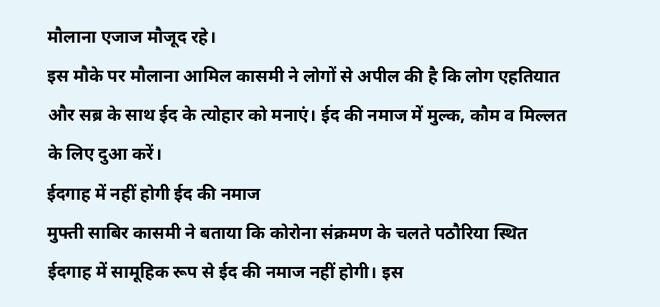मौलाना एजाज मौजूद रहे।
इस मौके पर मौलाना आमिल कासमी ने लोगों से अपील की है कि लोग एहतियात और सब्र के साथ ईद के त्योहार को मनाएं। ईद की नमाज में मुल्क, कौम व मिल्लत के लिए दुआ करें।
ईदगाह में नहीं होगी ईद की नमाज
मुफ्ती साबिर कासमी ने बताया कि कोरोना संक्रमण के चलते पठौरिया स्थित ईदगाह में सामूहिक रूप से ईद की नमाज नहीं होगी। इस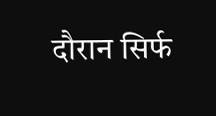दौरान सिर्फ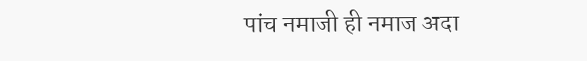पांच नमाजी ही नमाज अदा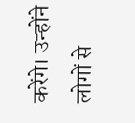करेंगे। उन्होंने लोगों से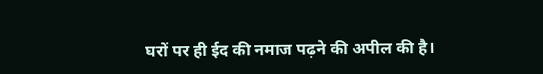घरों पर ही ईद की नमाज पढ़ने की अपील की है।